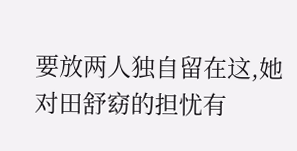要放两人独自留在这,她对田舒窈的担忧有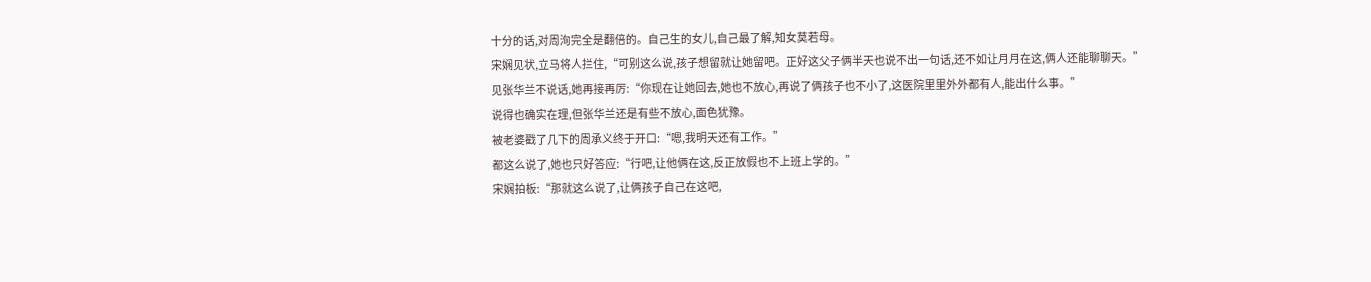十分的话,对周洵完全是翻倍的。自己生的女儿,自己最了解,知女莫若母。
宋娴见状,立马将人拦住,“可别这么说,孩子想留就让她留吧。正好这父子俩半天也说不出一句话,还不如让月月在这,俩人还能聊聊天。”
见张华兰不说话,她再接再厉:“你现在让她回去,她也不放心,再说了俩孩子也不小了,这医院里里外外都有人,能出什么事。”
说得也确实在理,但张华兰还是有些不放心,面色犹豫。
被老婆戳了几下的周承义终于开口:“嗯,我明天还有工作。”
都这么说了,她也只好答应:“行吧,让他俩在这,反正放假也不上班上学的。”
宋娴拍板:“那就这么说了,让俩孩子自己在这吧,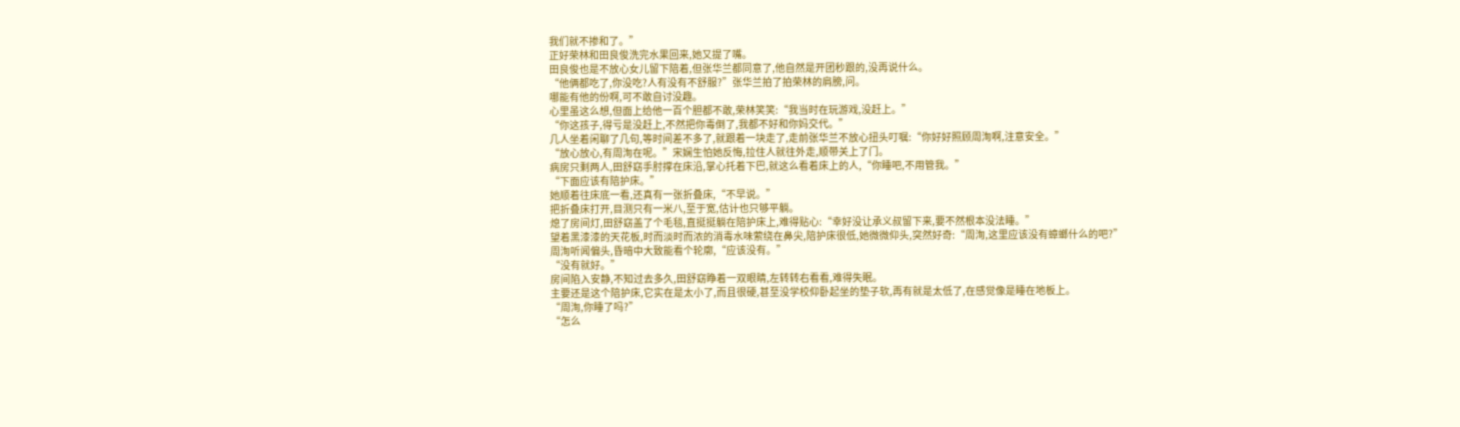我们就不掺和了。”
正好荣林和田良俊洗完水果回来,她又提了嘴。
田良俊也是不放心女儿留下陪着,但张华兰都同意了,他自然是开团秒跟的,没再说什么。
“他俩都吃了,你没吃?人有没有不舒服?”张华兰拍了拍荣林的肩膀,问。
哪能有他的份啊,可不敢自讨没趣。
心里虽这么想,但面上给他一百个胆都不敢,荣林笑笑:“我当时在玩游戏,没赶上。”
“你这孩子,得亏是没赶上,不然把你毒倒了,我都不好和你妈交代。”
几人坐着闲聊了几句,等时间差不多了,就跟着一块走了,走前张华兰不放心扭头叮嘱:“你好好照顾周洵啊,注意安全。”
“放心放心,有周洵在呢。”宋娴生怕她反悔,拉住人就往外走,顺带关上了门。
病房只剩两人,田舒窈手肘撑在床沿,掌心托着下巴,就这么看着床上的人,“你睡吧,不用管我。”
“下面应该有陪护床。”
她顺着往床底一看,还真有一张折叠床,“不早说。”
把折叠床打开,目测只有一米八,至于宽,估计也只够平躺。
熄了房间灯,田舒窈盖了个毛毯,直挺挺躺在陪护床上,难得贴心:“幸好没让承义叔留下来,要不然根本没法睡。”
望着黑漆漆的天花板,时而淡时而浓的消毒水味萦绕在鼻尖,陪护床很低,她微微仰头,突然好奇:“周洵,这里应该没有蟑螂什么的吧?”
周洵听闻偏头,昏暗中大致能看个轮廓,“应该没有。”
“没有就好。”
房间陷入安静,不知过去多久,田舒窈睁着一双眼睛,左转转右看看,难得失眠。
主要还是这个陪护床,它实在是太小了,而且很硬,甚至没学校仰卧起坐的垫子软,再有就是太低了,在感觉像是睡在地板上。
“周洵,你睡了吗?”
“怎么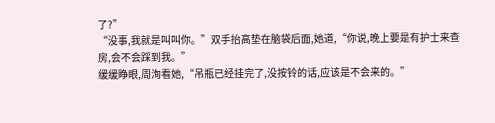了?”
“没事,我就是叫叫你。”双手抬高垫在脑袋后面,她道,“你说,晚上要是有护士来查房,会不会踩到我。”
缓缓睁眼,周洵看她,“吊瓶已经挂完了,没按铃的话,应该是不会来的。”